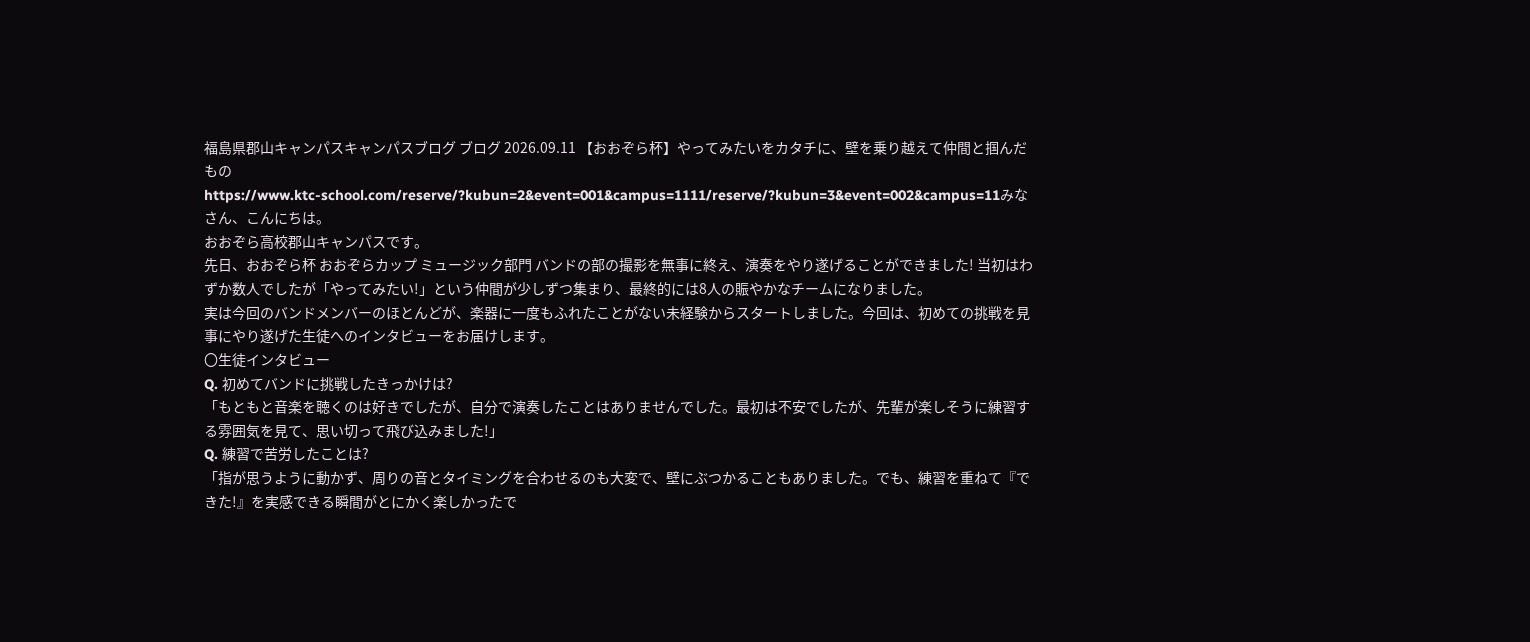福島県郡山キャンパスキャンパスブログ ブログ 2026.09.11 【おおぞら杯】やってみたいをカタチに、壁を乗り越えて仲間と掴んだもの
https://www.ktc-school.com/reserve/?kubun=2&event=001&campus=1111/reserve/?kubun=3&event=002&campus=11みなさん、こんにちは。
おおぞら高校郡山キャンパスです。
先日、おおぞら杯 おおぞらカップ ミュージック部門 バンドの部の撮影を無事に終え、演奏をやり遂げることができました! 当初はわずか数人でしたが「やってみたい!」という仲間が少しずつ集まり、最終的には8人の賑やかなチームになりました。
実は今回のバンドメンバーのほとんどが、楽器に一度もふれたことがない未経験からスタートしました。今回は、初めての挑戦を見事にやり遂げた生徒へのインタビューをお届けします。
〇生徒インタビュー
Q. 初めてバンドに挑戦したきっかけは?
「もともと音楽を聴くのは好きでしたが、自分で演奏したことはありませんでした。最初は不安でしたが、先輩が楽しそうに練習する雰囲気を見て、思い切って飛び込みました!」
Q. 練習で苦労したことは?
「指が思うように動かず、周りの音とタイミングを合わせるのも大変で、壁にぶつかることもありました。でも、練習を重ねて『できた!』を実感できる瞬間がとにかく楽しかったで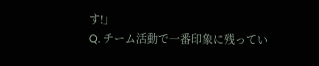す!」
Q. チーム活動で一番印象に残ってい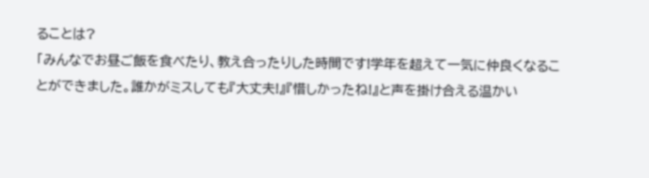ることは?
「みんなでお昼ご飯を食べたり、教え合ったりした時間です!学年を超えて一気に仲良くなることができました。誰かがミスしても『大丈夫!』『惜しかったね!』と声を掛け合える温かい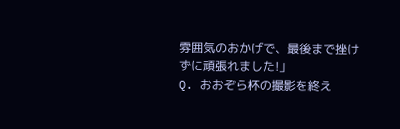雰囲気のおかげで、最後まで挫けずに頑張れました!」
Q. おおぞら杯の撮影を終え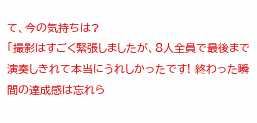て、今の気持ちは?
「撮影はすごく緊張しましたが、8人全員で最後まで演奏しきれて本当にうれしかったです! 終わった瞬間の達成感は忘れら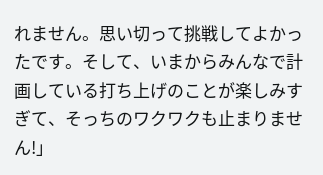れません。思い切って挑戦してよかったです。そして、いまからみんなで計画している打ち上げのことが楽しみすぎて、そっちのワクワクも止まりません!」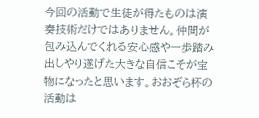今回の活動で生徒が得たものは演奏技術だけではありません。仲間が包み込んでくれる安心感や一歩踏み出しやり遂げた大きな自信こそが宝物になったと思います。おおぞら杯の活動は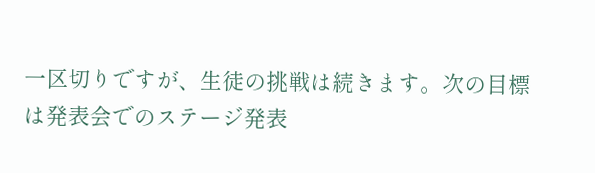一区切りですが、生徒の挑戦は続きます。次の目標は発表会でのステージ発表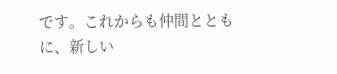です。これからも仲間とともに、新しい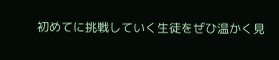初めてに挑戦していく生徒をぜひ温かく見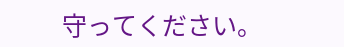守ってください。